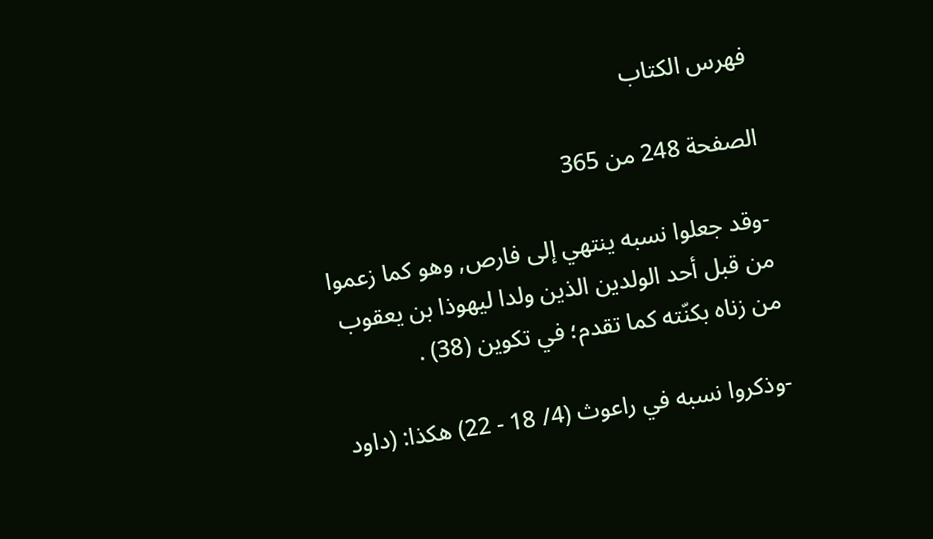فهرس الكتاب

الصفحة 248 من 365

-وقد جعلوا نسبه ينتهي إلى فارص, وهو كما زعموا من قبل أحد الولدين الذين ولدا ليهوذا بن يعقوب من زناه بكنّته كما تقدم؛ في تكوين (38) .

-وذكروا نسبه في راعوث (4/ 18 - 22) هكذا: (داود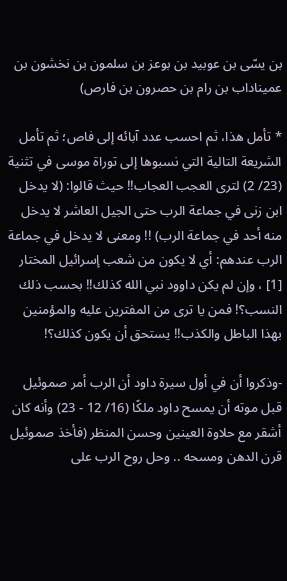بن يسّى بن عوبيد بن بوعز بن سلمون بن نخشون بن عميناداب بن رام بن حصرون بن فارص)

* تأمل هذا، ثم احسب عدد آبائه إلى فاص؛ ثم تأمل الشريعة التالية التي نسبوها إلى توراة موسى في تثنية (23/ 2) لترى العجب العجاب!! حيث قالوا: (لا يدخل ابن زنى في جماعة الرب حتى الجيل العاشر لا يدخل منه أحد في جماعة الرب) !! ومعنى لا يدخل في جماعة الرب عندهم: أي لا يكون من شعب إسرائيل المختار [1] ، وإن لم يكن داوود نبي الله كذلك!! بحسب ذلك النسب؟! فمن يا ترى من المفترين عليه والمؤمنين بهذا الباطل والكذب!! يستحق أن يكون كذلك؟!

-وذكروا أن في أول سيرة داود أن الرب أمر صموئيل قبل موته أن يمسح داود ملكًا (16/ 12 - 23) وأنه كان أشقر مع حلاوة العينين وحسن المنظر (فأخذ صموئيل قرن الدهن ومسحه .. وحل روح الرب على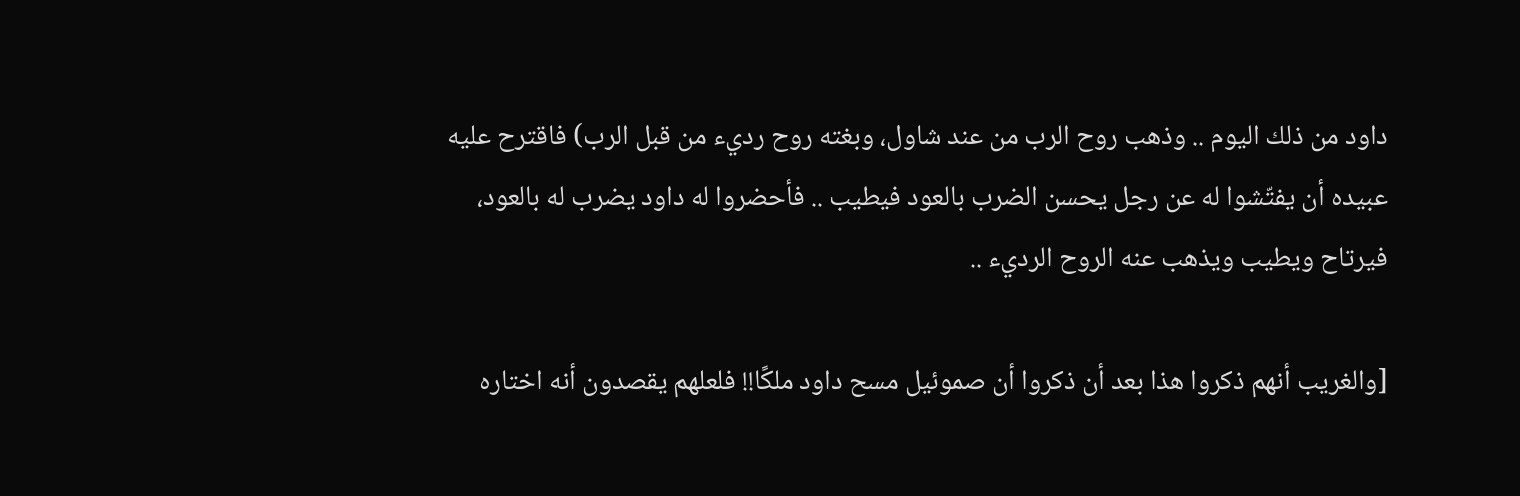داود من ذلك اليوم .. وذهب روح الرب من عند شاول، وبغته روح رديء من قبل الرب) فاقترح عليه عبيده أن يفتّشوا له عن رجل يحسن الضرب بالعود فيطيب .. فأحضروا له داود يضرب له بالعود، فيرتاح ويطيب ويذهب عنه الروح الرديء ..

[والغريب أنهم ذكروا هذا بعد أن ذكروا أن صموئيل مسح داود ملكًا!! فلعلهم يقصدون أنه اختاره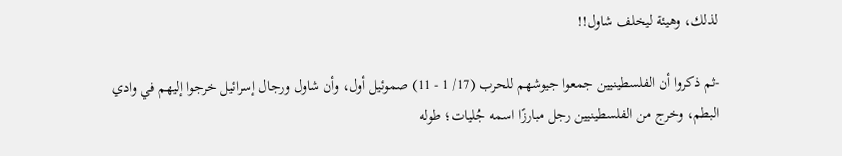لذلك، وهيئة ليخلف شاول!!

-ثم ذكروا أن الفلسطينيين جمعوا جيوشهم للحرب (17/ 1 - 11) صموئيل أول، وأن شاول ورجال إسرائيل خرجوا إليهم في وادي البطم، وخرج من الفلسطينيين رجل مبارزًا اسمه جُليات؛ طوله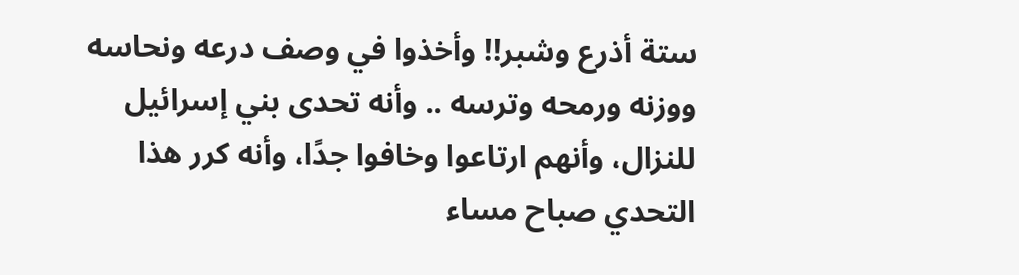ستة أذرع وشبر!! وأخذوا في وصف درعه ونحاسه ووزنه ورمحه وترسه .. وأنه تحدى بني إسرائيل للنزال، وأنهم ارتاعوا وخافوا جدًا، وأنه كرر هذا التحدي صباح مساء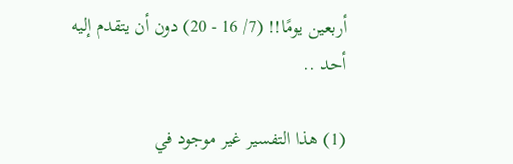أربعين يومًا!! (7/ 16 - 20) دون أن يتقدم إليه أحد ..

(1) هذا التفسير غير موجود في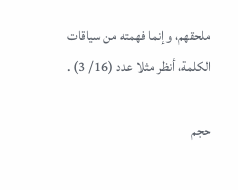ملحقهم، وإنما فهمته من سياقات الكلمة، أنظر مثلا عدد (16/ 3) .

حجم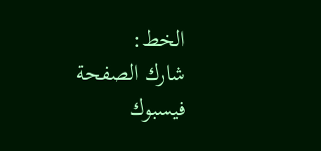الخط:
شارك الصفحة
فيسبوك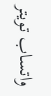واتساب تويتر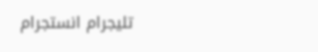تليجرام انستجرام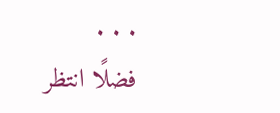. . .
فضلًا انتظر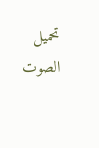تحميل الصوت